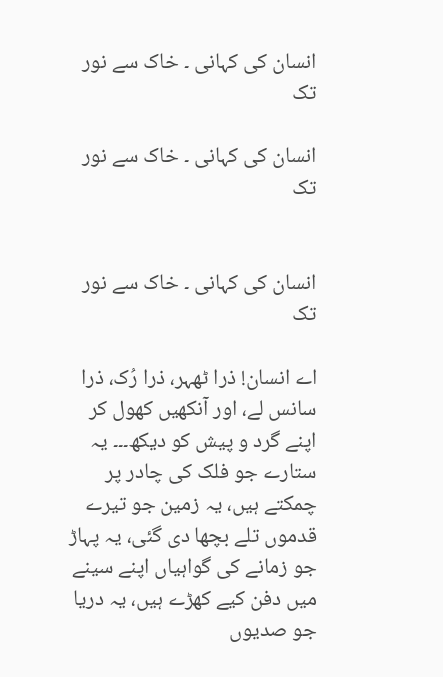انسان کی کہانی ۔ خاک سے نور تک

انسان کی کہانی ۔ خاک سے نور تک


انسان کی کہانی ۔ خاک سے نور تک

اے انسان! ذرا ٹھہر، ذرا رُک، ذرا سانس لے، اور آنکھیں کھول کر اپنے گرد و پیش کو دیکھ۔۔۔ یہ ستارے جو فلک کی چادر پر چمکتے ہیں، یہ زمین جو تیرے قدموں تلے بچھا دی گئی، یہ پہاڑ جو زمانے کی گواہیاں اپنے سینے میں دفن کیے کھڑے ہیں، یہ دریا جو صدیوں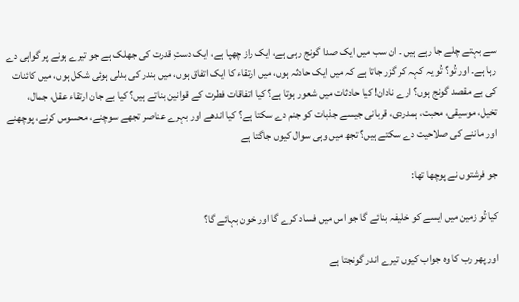سے بہتے چلے جا رہے ہیں ۔ ان سب میں ایک صدا گونج رہی ہے، ایک راز چھپا ہے، ایک دستِ قدرت کی جھلک ہے جو تیرے ہونے پر گواہی دے رہا ہے۔ اور تُو؟ تُو یہ کہہ کر گزر جاتا ہے کہ میں ایک حادثہ ہوں، میں ارتقاء کا ایک اتفاق ہوں، میں بندر کی بدلی ہوئی شکل ہوں، میں کائنات کی بے مقصد گونج ہوں؟ ارے نادان! کیا حادثات میں شعور ہوتا ہے؟ کیا اتفاقات فطرت کے قوانین بناتے ہیں؟ کیا بے جان ارتقاء عقل، جمال، تخیل، موسیقی، محبت، ہمدردی، قربانی جیسے جذبات کو جنم دے سکتا ہے؟ کیا اندھے اور بہرے عناصر تجھے سوچنے، محسوس کرنے، پوچھنے اور ماننے کی صلاحیت دے سکتے ہیں؟ تجھ میں وہی سوال کیوں جاگتا ہے

جو فرشتوں نے پوچھا تھا:

کیا تُو زمین میں ایسے کو خلیفہ بنائے گا جو اس میں فساد کرے گا اور خون بہائے گا؟

اور پھر رب کا وہ جواب کیوں تیرے اندر گونجتا ہے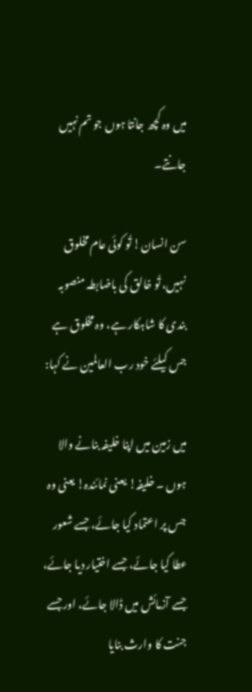میں وہ کچھ جانتا ہوں جو تم نہیں جانتے۔

سن انسان! تُو کوئی عام مخلوق نہیں، تُو خالق کی باضابطہ منصوبہ بندی کا شاہکار ہے، وہ مخلوق ہے جس کیلئے خود رب العالمین نے کہا:

میں زمین میں اپنا خلیفہ بنانے والا ہوں ۔ خلیفہ! یعنی نمائندہ! یعنی وہ جس پر اعتماد کیا جائے، جسے شعور عطا کیا جائے، جسے اختیار دیا جائے، جسے آزمائش میں ڈالا جائے، اور جسے جنت کا وارث بنایا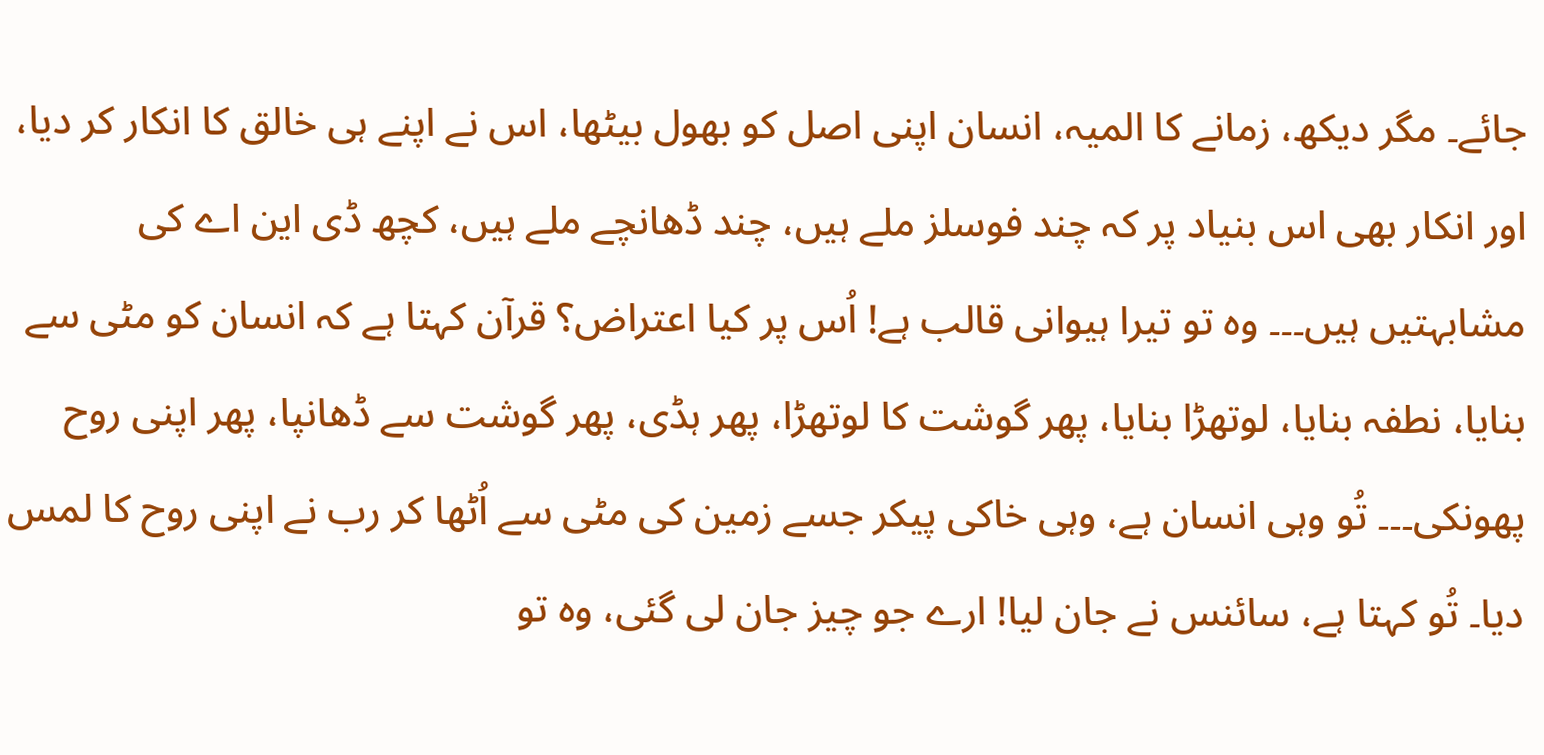جائے۔ مگر دیکھ، زمانے کا المیہ، انسان اپنی اصل کو بھول بیٹھا، اس نے اپنے ہی خالق کا انکار کر دیا، اور انکار بھی اس بنیاد پر کہ چند فوسلز ملے ہیں، چند ڈھانچے ملے ہیں، کچھ ڈی این اے کی مشابہتیں ہیں۔۔۔ وہ تو تیرا ہیوانی قالب ہے! اُس پر کیا اعتراض؟ قرآن کہتا ہے کہ انسان کو مٹی سے بنایا، نطفہ بنایا، لوتھڑا بنایا، پھر گوشت کا لوتھڑا، پھر ہڈی، پھر گوشت سے ڈھانپا، پھر اپنی روح پھونکی۔۔۔ تُو وہی انسان ہے، وہی خاکی پیکر جسے زمین کی مٹی سے اُٹھا کر رب نے اپنی روح کا لمس دیا۔ تُو کہتا ہے، سائنس نے جان لیا! ارے جو چیز جان لی گئی، وہ تو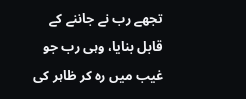تجھے رب نے جاننے کے قابل بنایا، وہی رب جو غیب میں رہ کر ظاہر کی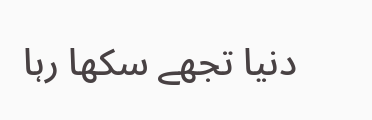دنیا تجھے سکھا رہا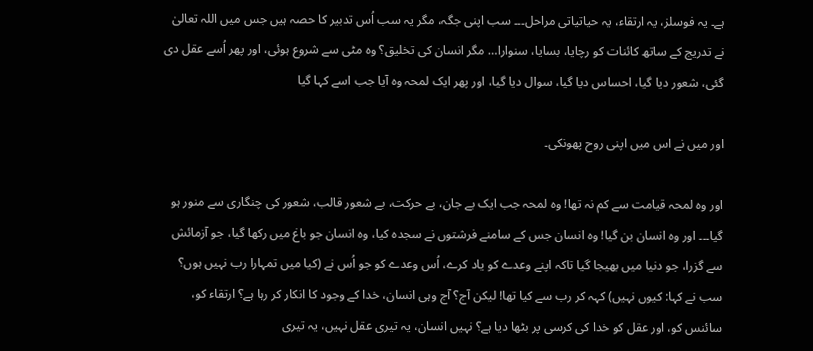ہے۔ یہ فوسلز، یہ ارتقاء، یہ حیاتیاتی مراحل۔۔۔ سب اپنی جگہ، مگر یہ سب اُس تدبیر کا حصہ ہیں جس میں اللہ تعالیٰ نے تدریج کے ساتھ کائنات کو رچایا، بسایا، سنوارا… مگر انسان کی تخلیق؟ وہ مٹی سے شروع ہوئی، اور پھر اُسے عقل دی گئی، شعور دیا گیا، احساس دیا گیا، سوال دیا گیا، اور پھر ایک لمحہ وہ آیا جب اسے کہا گیا

اور میں نے اس میں اپنی روح پھونکی۔

اور وہ لمحہ قیامت سے کم نہ تھا! وہ لمحہ جب ایک بے جان، بے حرکت، بے شعور قالب، شعور کی چنگاری سے منور ہو گیا۔۔۔ اور وہ انسان بن گیا! وہ انسان جس کے سامنے فرشتوں نے سجدہ کیا، وہ انسان جو باغ میں رکھا گیا، جو آزمائش سے گزرا، جو دنیا میں بھیجا گیا تاکہ اپنے وعدے کو یاد کرے، اُس وعدے کو جو اُس نے (کیا میں تمہارا رب نہیں ہوں؟ سب نے کہا: کیوں نہیں) کہہ کر رب سے کیا تھا! لیکن آج؟ آج وہی انسان، خدا کے وجود کا انکار کر رہا ہے؟ ارتقاء کو، سائنس کو، اور عقل کو خدا کی کرسی پر بٹھا دیا ہے؟ نہیں انسان، یہ تیری عقل نہیں، یہ تیری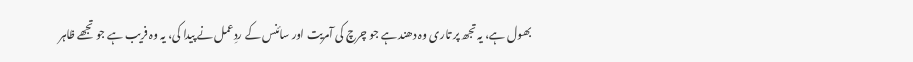بھول ہے، یہ تجھ پر تاری وہ دھند ہے جو چرچ کی آمریت اور سائنس کے ردِعمل نے پیدا کی، یہ وہ فریب ہے جو تجھے ظاہر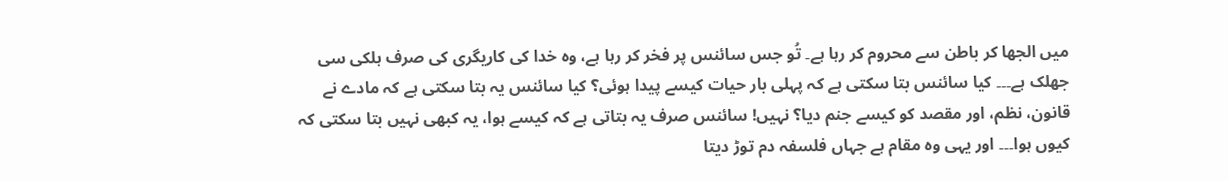میں الجھا کر باطن سے محروم کر رہا ہے۔ تُو جس سائنس پر فخر کر رہا ہے، وہ خدا کی کاریگری کی صرف ہلکی سی جھلک ہے۔۔۔ کیا سائنس بتا سکتی ہے کہ پہلی بار حیات کیسے پیدا ہوئی؟ کیا سائنس یہ بتا سکتی ہے کہ مادے نے قانون، نظم، اور مقصد کو کیسے جنم دیا؟ نہیں! سائنس صرف یہ بتاتی ہے کہ کیسے ہوا، یہ کبھی نہیں بتا سکتی کہ کیوں ہوا۔۔۔ اور یہی وہ مقام ہے جہاں فلسفہ دم توڑ دیتا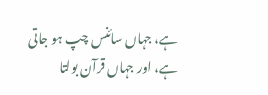ہے، جہاں سائنس چپ ہو جاتی ہے، اور جہاں قرآن بولتا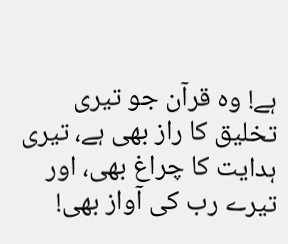ہے! وہ قرآن جو تیری تخلیق کا راز بھی ہے، تیری ہدایت کا چراغ بھی، اور تیرے رب کی آواز بھی!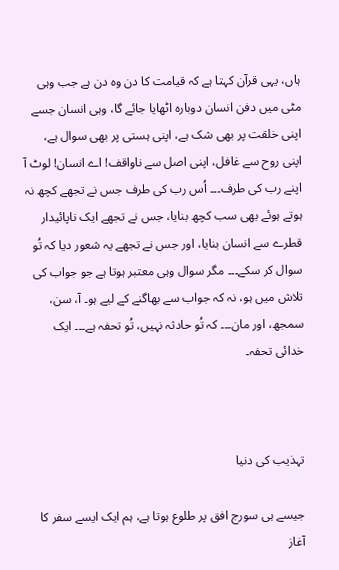ہاں، یہی قرآن کہتا ہے کہ قیامت کا دن وہ دن ہے جب وہی مٹی میں دفن انسان دوبارہ اٹھایا جائے گا، وہی انسان جسے اپنی خلقت پر بھی شک ہے، اپنی ہستی پر بھی سوال ہے، اپنی روح سے غافل، اپنی اصل سے ناواقف! اے انسان! لوٹ آ اپنے رب کی طرف۔۔۔ اُس رب کی طرف جس نے تجھے کچھ نہ ہوتے ہوئے بھی سب کچھ بنایا، جس نے تجھے ایک ناپائیدار قطرے سے انسان بنایا، اور جس نے تجھے یہ شعور دیا کہ تُو سوال کر سکے۔۔۔ مگر سوال وہی معتبر ہوتا ہے جو جواب کی تلاش میں ہو، نہ کہ جواب سے بھاگنے کے لیے ہو۔ آ، سن، سمجھ، اور مان۔۔۔ کہ تُو حادثہ نہیں، تُو تحفہ ہے۔۔۔ ایک خدائی تحفہ۔



تہذیب کی دنیا

جیسے ہی سورج افق پر طلوع ہوتا ہے، ہم ایک ایسے سفر کا آغاز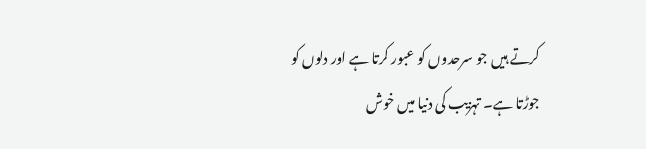کرتے ہیں جو سرحدوں کو عبور کرتا ہے اور دلوں کو جوڑتا ہے۔ تہزیب کی دنیا میں خوش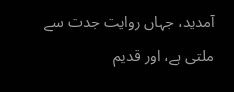آمدید، جہاں روایت جدت سے ملتی ہے، اور قدیم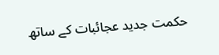حکمت جدید عجائبات کے ساتھ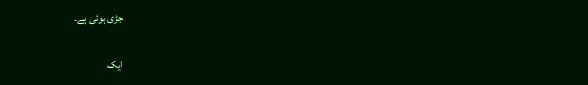جڑی ہوئی ہے۔

ایک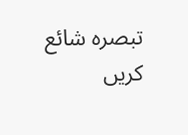تبصرہ شائع کریں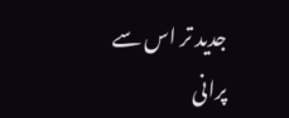جدید تر اس سے پرانی